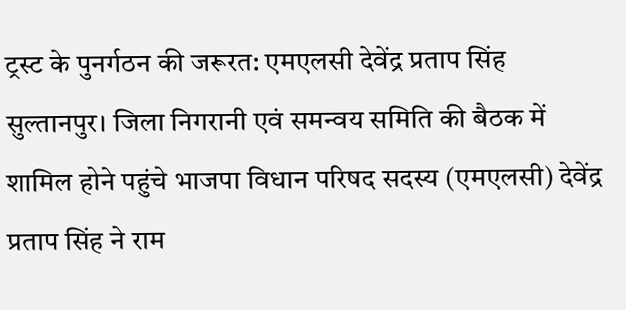ट्रस्ट के पुनर्गठन की जरूरत: एमएलसी देवेंद्र प्रताप सिंह
सुल्तानपुर। जिला निगरानी एवं समन्वय समिति की बैठक में शामिल होने पहुंचे भाजपा विधान परिषद सदस्य (एमएलसी) देवेंद्र प्रताप सिंह ने राम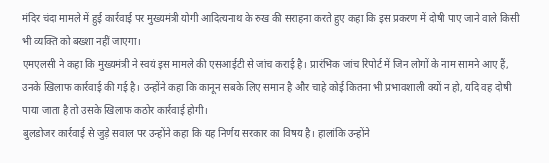मंदिर चंदा मामले में हुई कार्रवाई पर मुख्यमंत्री योगी आदित्यनाथ के रुख की सराहना करते हुए कहा कि इस प्रकरण में दोषी पाए जाने वाले किसी भी व्यक्ति को बख्शा नहीं जाएगा।
एमएलसी ने कहा कि मुख्यमंत्री ने स्वयं इस मामले की एसआईटी से जांच कराई है। प्रारंभिक जांच रिपोर्ट में जिन लोगों के नाम सामने आए हैं, उनके खिलाफ कार्रवाई की गई है। उन्होंने कहा कि कानून सबके लिए समान है और चाहे कोई कितना भी प्रभावशाली क्यों न हो, यदि वह दोषी पाया जाता है तो उसके खिलाफ कठोर कार्रवाई होगी।
बुलडोजर कार्रवाई से जुड़े सवाल पर उन्होंने कहा कि यह निर्णय सरकार का विषय है। हालांकि उन्होंने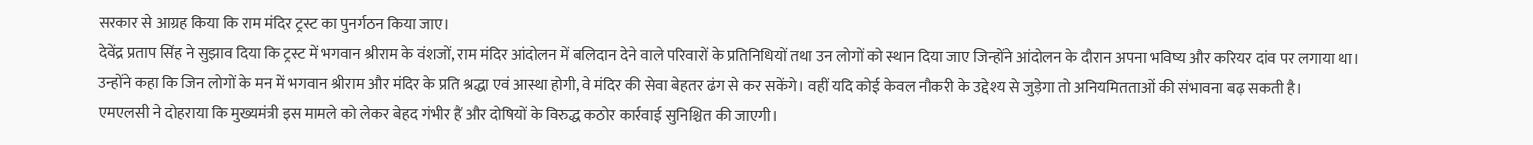सरकार से आग्रह किया कि राम मंदिर ट्रस्ट का पुनर्गठन किया जाए।
देवेंद्र प्रताप सिंह ने सुझाव दिया कि ट्रस्ट में भगवान श्रीराम के वंशजों, राम मंदिर आंदोलन में बलिदान देने वाले परिवारों के प्रतिनिधियों तथा उन लोगों को स्थान दिया जाए जिन्होंने आंदोलन के दौरान अपना भविष्य और करियर दांव पर लगाया था।
उन्होंने कहा कि जिन लोगों के मन में भगवान श्रीराम और मंदिर के प्रति श्रद्धा एवं आस्था होगी, वे मंदिर की सेवा बेहतर ढंग से कर सकेंगे। वहीं यदि कोई केवल नौकरी के उद्देश्य से जुड़ेगा तो अनियमितताओं की संभावना बढ़ सकती है।
एमएलसी ने दोहराया कि मुख्यमंत्री इस मामले को लेकर बेहद गंभीर हैं और दोषियों के विरुद्ध कठोर कार्रवाई सुनिश्चित की जाएगी।